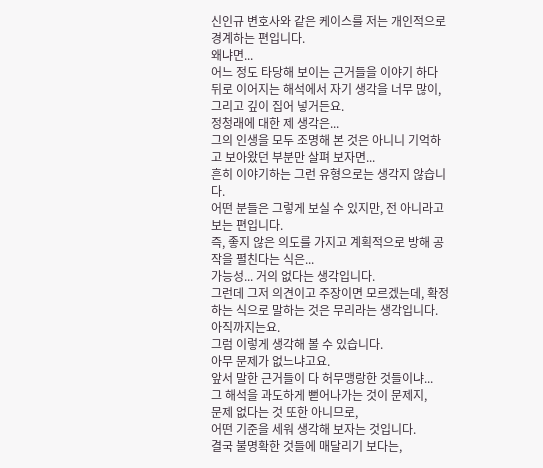신인규 변호사와 같은 케이스를 저는 개인적으로 경계하는 편입니다.
왜냐면...
어느 정도 타당해 보이는 근거들을 이야기 하다
뒤로 이어지는 해석에서 자기 생각을 너무 많이, 그리고 깊이 집어 넣거든요.
정청래에 대한 제 생각은...
그의 인생을 모두 조명해 본 것은 아니니 기억하고 보아왔던 부분만 살펴 보자면...
흔히 이야기하는 그런 유형으로는 생각지 않습니다.
어떤 분들은 그렇게 보실 수 있지만, 전 아니라고 보는 편입니다.
즉, 좋지 않은 의도를 가지고 계획적으로 방해 공작을 펼친다는 식은...
가능성... 거의 없다는 생각입니다.
그런데 그저 의견이고 주장이면 모르겠는데, 확정하는 식으로 말하는 것은 무리라는 생각입니다.
아직까지는요.
그럼 이렇게 생각해 볼 수 있습니다.
아무 문제가 없느냐고요.
앞서 말한 근거들이 다 허무맹랑한 것들이냐...
그 해석을 과도하게 뻗어나가는 것이 문제지,
문제 없다는 것 또한 아니므로,
어떤 기준을 세워 생각해 보자는 것입니다.
결국 불명확한 것들에 매달리기 보다는,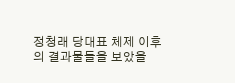정청래 당대표 체제 이후의 결과물들을 보았을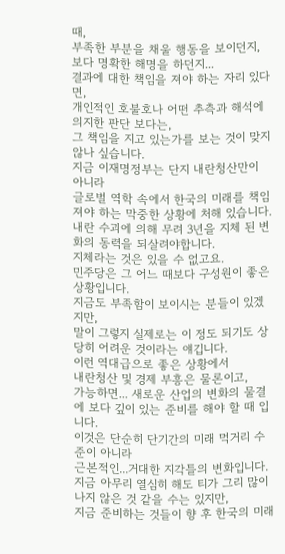때,
부족한 부분을 채울 행동을 보이던지,
보다 명확한 해명을 하던지...
결과에 대한 책임을 져야 하는 자리 있다면,
개인적인 호불호나 어떤 추측과 해석에 의지한 판단 보다는,
그 책임을 지고 있는가를 보는 것이 맞지 않나 싶습니다.
지금 이재명정부는 단지 내란청산만이 아니라
글로벌 역학 속에서 한국의 미래를 책임져야 하는 막중한 상황에 처해 있습니다.
내란 수괴에 의해 무려 3년을 지체 된 변화의 동력을 되살려야합니다.
지체라는 것은 있을 수 없고요.
민주당은 그 어느 때보다 구성원이 좋은 상황입니다.
지금도 부족함이 보이시는 분들이 있겠지만,
말이 그렇지 실제로는 이 정도 되기도 상당히 어려운 것이라는 얘깁니다.
이런 역대급으로 좋은 상황에서
내란청산 및 경제 부흥은 물론이고,
가능하면... 새로운 산업의 변화의 물결에 보다 깊이 있는 준비를 해야 할 때 입니다.
이것은 단순히 단기간의 미래 먹거리 수준이 아니라
근본적인...거대한 지각틀의 변화입니다.
지금 아무리 열심히 해도 티가 그리 많이 나지 않은 것 같을 수는 있지만,
지금 준비하는 것들이 향 후 한국의 미래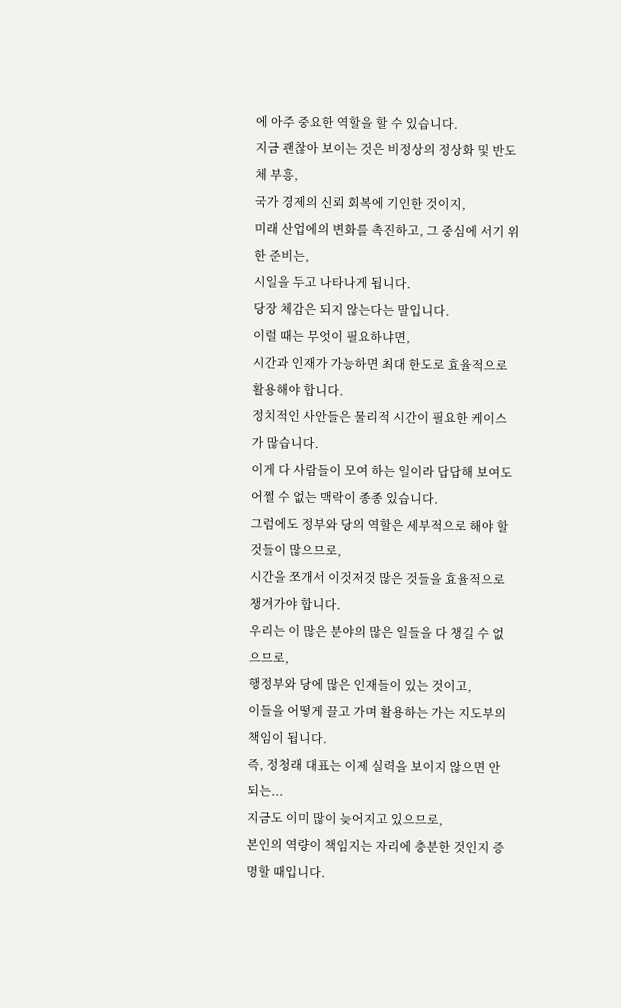에 아주 중요한 역할을 할 수 있습니다.
지금 괜찮아 보이는 것은 비정상의 정상화 및 반도체 부흥,
국가 경제의 신뢰 회복에 기인한 것이지,
미래 산업에의 변화를 촉진하고, 그 중심에 서기 위한 준비는,
시일을 두고 나타나게 됩니다.
당장 체감은 되지 않는다는 말입니다.
이럴 때는 무엇이 필요하냐면,
시간과 인재가 가능하면 최대 한도로 효율적으로 활용해야 합니다.
정치적인 사안들은 물리적 시간이 필요한 케이스가 많습니다.
이게 다 사람들이 모여 하는 일이라 답답해 보여도 어쩔 수 없는 맥락이 종종 있습니다.
그럼에도 정부와 당의 역할은 세부적으로 해야 할 것들이 많으므로,
시간을 쪼개서 이것저것 많은 것들을 효율적으로 챙겨가야 합니다.
우리는 이 많은 분야의 많은 일들을 다 챙길 수 없으므로,
행정부와 당에 많은 인재들이 있는 것이고,
이들을 어떻게 끌고 가며 활용하는 가는 지도부의 책임이 됩니다.
즉, 정청래 대표는 이제 실력을 보이지 않으면 안 되는...
지금도 이미 많이 늦어지고 있으므로,
본인의 역량이 책임지는 자리에 충분한 것인지 증명할 때입니다.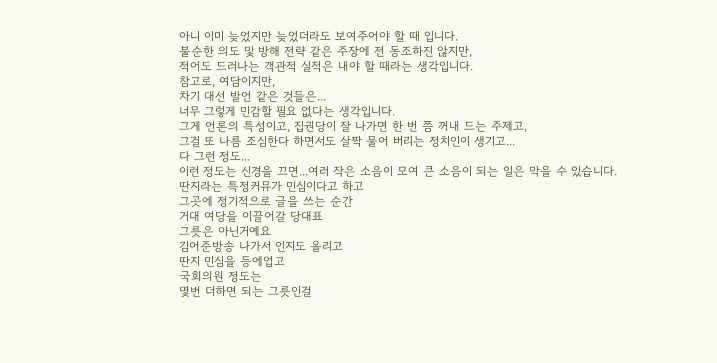아니 이미 늦었지만 늦었더라도 보여주어야 할 때 입니다.
불순한 의도 및 방해 전략 같은 주장에 전 동조하진 않지만,
적어도 드러나는 객관적 실적은 내야 할 때라는 생각입니다.
참고로, 여담이지만,
차기 대선 발언 같은 것들은...
너무 그렇게 민감할 필요 없다는 생각입니다.
그게 언론의 특성이고, 집권당이 잘 나가면 한 번 쯤 꺼내 드는 주제고,
그걸 또 나름 조심한다 하면서도 살짝 물어 버리는 정치인이 생기고...
다 그런 정도...
이런 정도는 신경을 끄면...여러 작은 소음이 모여 큰 소음이 되는 일은 막을 수 있습니다.
딴지라는 특정커뮤가 민심이다고 하고
그곳에 정기적으로 글을 쓰는 순간
거대 여당을 이끌어갈 당대표
그릇은 아닌거예요
김어준방송 나가서 인지도 올리고
딴지 민심을 등에업고
국회의원 정도는
몇번 더하면 되는 그릇인걸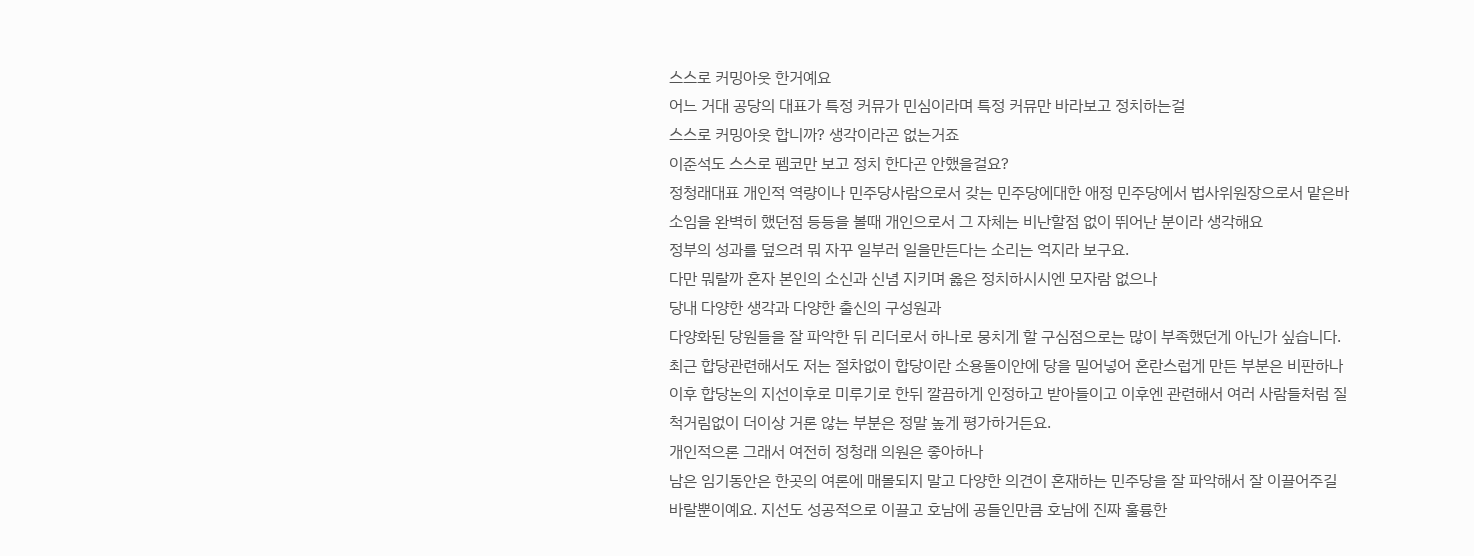스스로 커밍아웃 한거예요
어느 거대 공당의 대표가 특정 커뮤가 민심이라며 특정 커뮤만 바라보고 정치하는걸
스스로 커밍아웃 합니까? 생각이라곤 없는거죠
이준석도 스스로 펨코만 보고 정치 한다곤 안했을걸요?
정청래대표 개인적 역량이나 민주당사람으로서 갖는 민주당에대한 애정 민주당에서 법사위원장으로서 맡은바 소임을 완벽히 했던점 등등을 볼때 개인으로서 그 자체는 비난할점 없이 뛰어난 분이라 생각해요
정부의 성과를 덮으려 뭐 자꾸 일부러 일을만든다는 소리는 억지라 보구요.
다만 뭐랄까 혼자 본인의 소신과 신념 지키며 옳은 정치하시시엔 모자람 없으나
당내 다양한 생각과 다양한 출신의 구성원과
다양화된 당원들을 잘 파악한 뒤 리더로서 하나로 뭉치게 할 구심점으로는 많이 부족했던게 아닌가 싶습니다.
최근 합당관련해서도 저는 절차없이 합당이란 소용돌이안에 당을 밀어넣어 혼란스럽게 만든 부분은 비판하나 이후 합당논의 지선이후로 미루기로 한뒤 깔끔하게 인정하고 받아들이고 이후엔 관련해서 여러 사람들처럼 질척거림없이 더이상 거론 않는 부분은 정말 높게 평가하거든요.
개인적으론 그래서 여전히 정청래 의원은 좋아하나
남은 임기동안은 한곳의 여론에 매몰되지 말고 다양한 의견이 혼재하는 민주당을 잘 파악해서 잘 이끌어주길 바랄뿐이예요. 지선도 성공적으로 이끌고 호남에 공들인만큼 호남에 진짜 훌륭한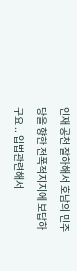인재 공천 잘하해서 호남의 민주당을 향한 전폭적지지에 보답하구요 .. 입법관련해서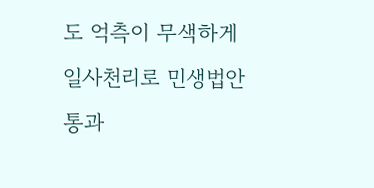도 억측이 무색하게 일사천리로 민생법안 통과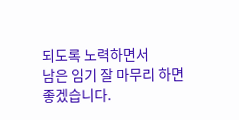되도록 노력하면서
남은 임기 잘 마무리 하면 좋겠습니다.